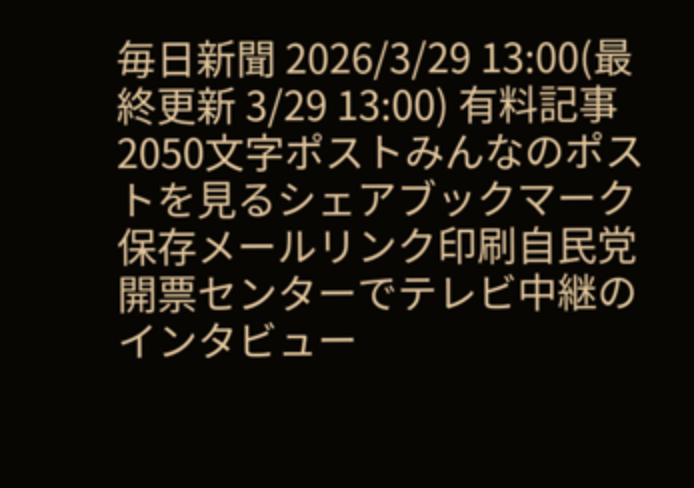毎日新聞 2026/3/29 13:00(最終更新 3/29 13:00) 有料記事 2050文字ポストみんなのポストを見るシェアブックマーク保存メールリンク印刷自民党開票センターでテレビ中継のインタビュー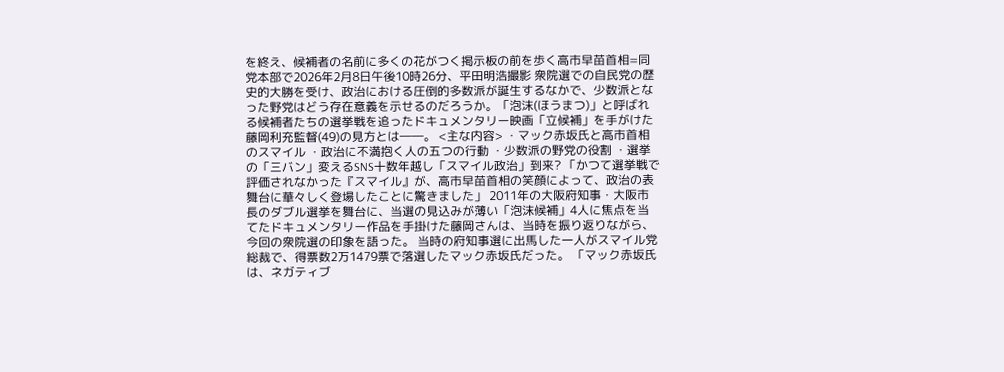を終え、候補者の名前に多くの花がつく掲示板の前を歩く高市早苗首相=同党本部で2026年2月8日午後10時26分、平田明浩撮影 衆院選での自民党の歴史的大勝を受け、政治における圧倒的多数派が誕生するなかで、少数派となった野党はどう存在意義を示せるのだろうか。「泡沫(ほうまつ)」と呼ばれる候補者たちの選挙戦を追ったドキュメンタリー映画「立候補」を手がけた藤岡利充監督(49)の見方とは――。 <主な内容> ・マック赤坂氏と高市首相のスマイル ・政治に不満抱く人の五つの行動 ・少数派の野党の役割 ・選挙の「三バン」変えるSNS十数年越し「スマイル政治」到来? 「かつて選挙戦で評価されなかった『スマイル』が、高市早苗首相の笑顔によって、政治の表舞台に華々しく登場したことに驚きました」 2011年の大阪府知事・大阪市長のダブル選挙を舞台に、当選の見込みが薄い「泡沫候補」4人に焦点を当てたドキュメンタリー作品を手掛けた藤岡さんは、当時を振り返りながら、今回の衆院選の印象を語った。 当時の府知事選に出馬した一人がスマイル党総裁で、得票数2万1479票で落選したマック赤坂氏だった。 「マック赤坂氏は、ネガティブ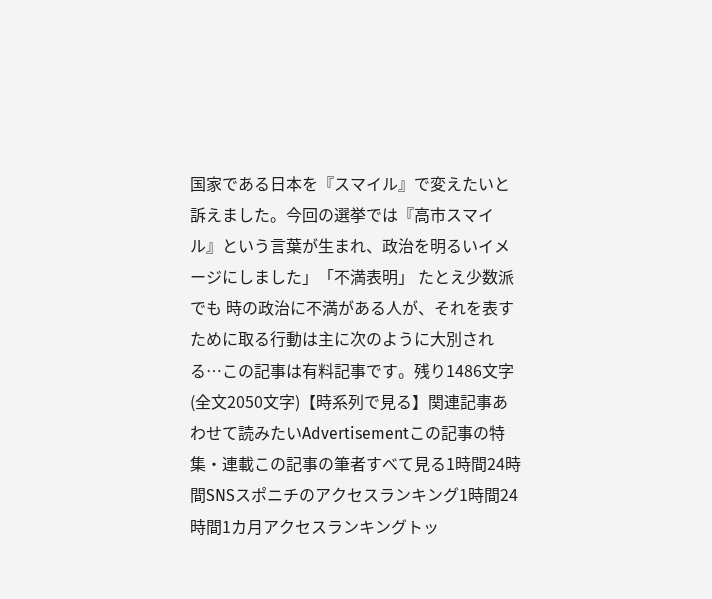国家である日本を『スマイル』で変えたいと訴えました。今回の選挙では『高市スマイル』という言葉が生まれ、政治を明るいイメージにしました」「不満表明」 たとえ少数派でも 時の政治に不満がある人が、それを表すために取る行動は主に次のように大別される…この記事は有料記事です。残り1486文字(全文2050文字)【時系列で見る】関連記事あわせて読みたいAdvertisementこの記事の特集・連載この記事の筆者すべて見る1時間24時間SNSスポニチのアクセスランキング1時間24時間1カ月アクセスランキングトッ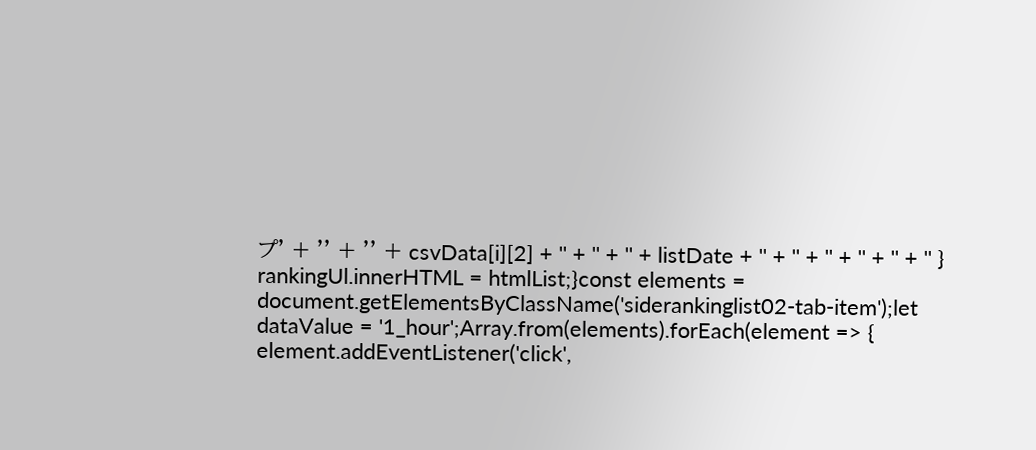プ' + '' + '' + csvData[i][2] + '' + '' + '' + listDate + '' + '' + '' + '' + '' + '' } rankingUl.innerHTML = htmlList;}const elements = document.getElementsByClassName('siderankinglist02-tab-item');let dataValue = '1_hour';Array.from(elements).forEach(element => { element.addEventListener('click',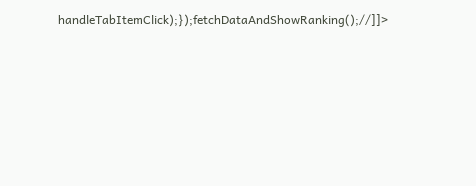handleTabItemClick);});fetchDataAndShowRanking();//]]>